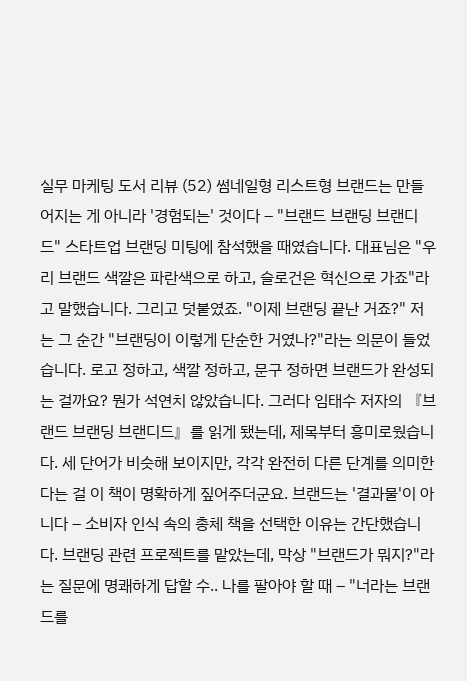실무 마케팅 도서 리뷰 (52) 썸네일형 리스트형 브랜드는 만들어지는 게 아니라 '경험되는' 것이다 – "브랜드 브랜딩 브랜디드" 스타트업 브랜딩 미팅에 참석했을 때였습니다. 대표님은 "우리 브랜드 색깔은 파란색으로 하고, 슬로건은 혁신으로 가죠"라고 말했습니다. 그리고 덧붙였죠. "이제 브랜딩 끝난 거죠?" 저는 그 순간 "브랜딩이 이렇게 단순한 거였나?"라는 의문이 들었습니다. 로고 정하고, 색깔 정하고, 문구 정하면 브랜드가 완성되는 걸까요? 뭔가 석연치 않았습니다. 그러다 임태수 저자의 『브랜드 브랜딩 브랜디드』를 읽게 됐는데, 제목부터 흥미로웠습니다. 세 단어가 비슷해 보이지만, 각각 완전히 다른 단계를 의미한다는 걸 이 책이 명확하게 짚어주더군요. 브랜드는 '결과물'이 아니다 – 소비자 인식 속의 총체 책을 선택한 이유는 간단했습니다. 브랜딩 관련 프로젝트를 맡았는데, 막상 "브랜드가 뭐지?"라는 질문에 명쾌하게 답할 수.. 나를 팔아야 할 때 – "너라는 브랜드를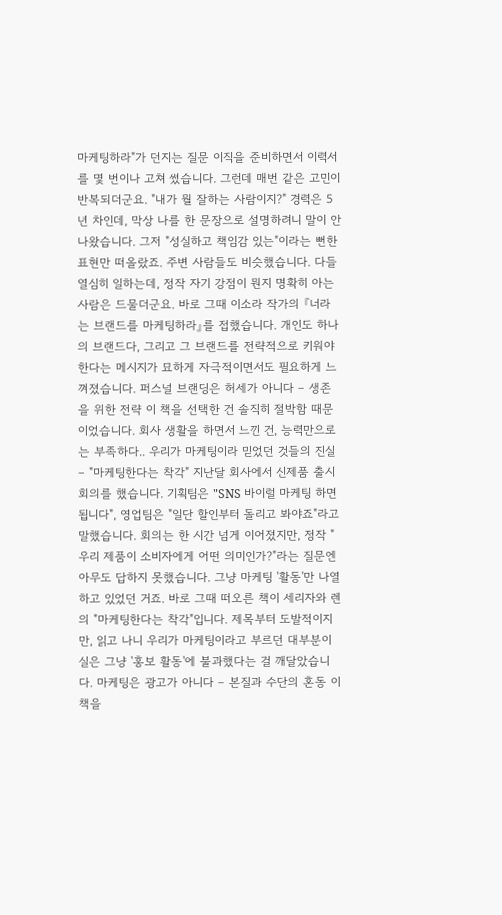마케팅하라"가 던지는 질문 이직을 준비하면서 이력서를 몇 번이나 고쳐 썼습니다. 그런데 매번 같은 고민이 반복되더군요. "내가 뭘 잘하는 사람이지?" 경력은 5년 차인데, 막상 나를 한 문장으로 설명하려니 말이 안 나왔습니다. 그저 "성실하고 책임감 있는"이라는 뻔한 표현만 떠올랐죠. 주변 사람들도 비슷했습니다. 다들 열심히 일하는데, 정작 자기 강점이 뭔지 명확히 아는 사람은 드물더군요. 바로 그때 이소라 작가의 『너라는 브랜드를 마케팅하라』를 접했습니다. 개인도 하나의 브랜드다, 그리고 그 브랜드를 전략적으로 키워야 한다는 메시지가 묘하게 자극적이면서도 필요하게 느껴졌습니다. 퍼스널 브랜딩은 허세가 아니다 – 생존을 위한 전략 이 책을 선택한 건 솔직히 절박함 때문이었습니다. 회사 생활을 하면서 느낀 건, 능력만으로는 부족하다.. 우리가 마케팅이라 믿었던 것들의 진실 – "마케팅한다는 착각" 지난달 회사에서 신제품 출시 회의를 했습니다. 기획팀은 "SNS 바이럴 마케팅 하면 됩니다", 영업팀은 "일단 할인부터 돌리고 봐야죠"라고 말했습니다. 회의는 한 시간 넘게 이어졌지만, 정작 "우리 제품이 소비자에게 어떤 의미인가?"라는 질문엔 아무도 답하지 못했습니다. 그냥 마케팅 '활동'만 나열하고 있었던 거죠. 바로 그때 떠오른 책이 세리자와 렌의 "마케팅한다는 착각"입니다. 제목부터 도발적이지만, 읽고 나니 우리가 마케팅이라고 부르던 대부분이 실은 그냥 '홍보 활동'에 불과했다는 걸 깨달았습니다. 마케팅은 광고가 아니다 – 본질과 수단의 혼동 이 책을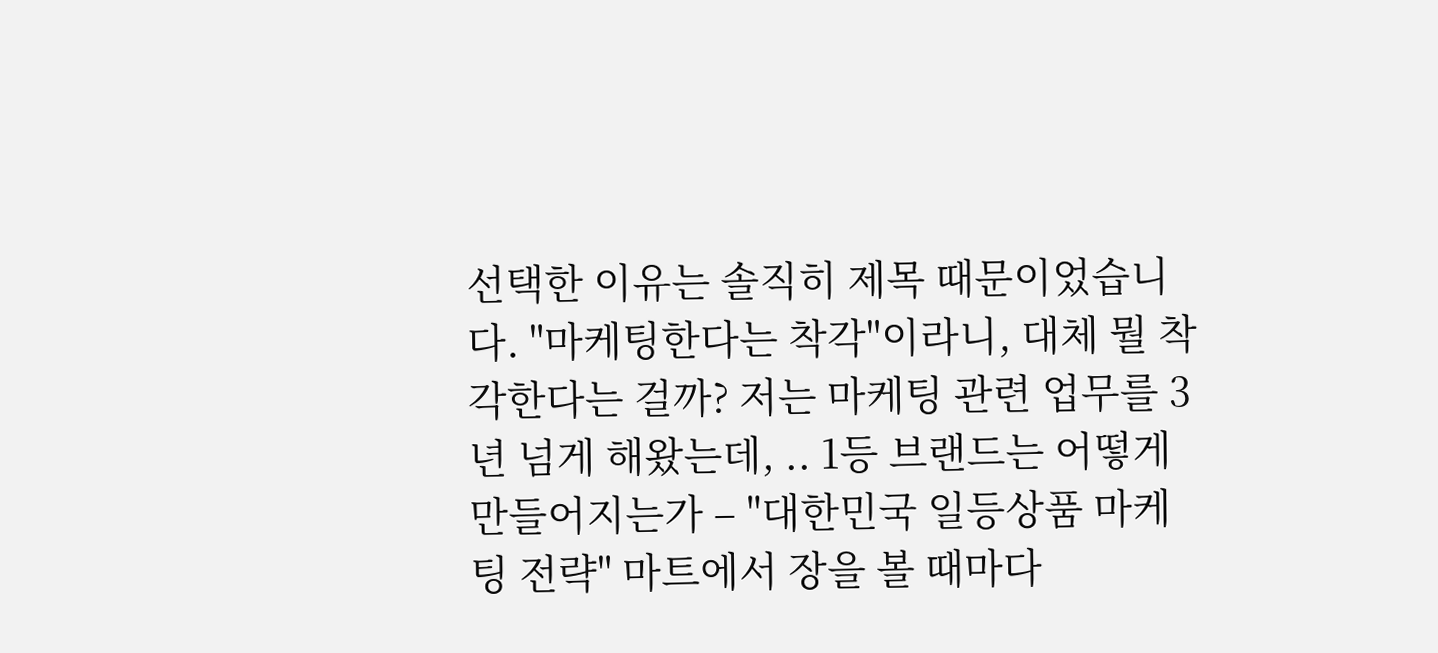선택한 이유는 솔직히 제목 때문이었습니다. "마케팅한다는 착각"이라니, 대체 뭘 착각한다는 걸까? 저는 마케팅 관련 업무를 3년 넘게 해왔는데, .. 1등 브랜드는 어떻게 만들어지는가 – "대한민국 일등상품 마케팅 전략" 마트에서 장을 볼 때마다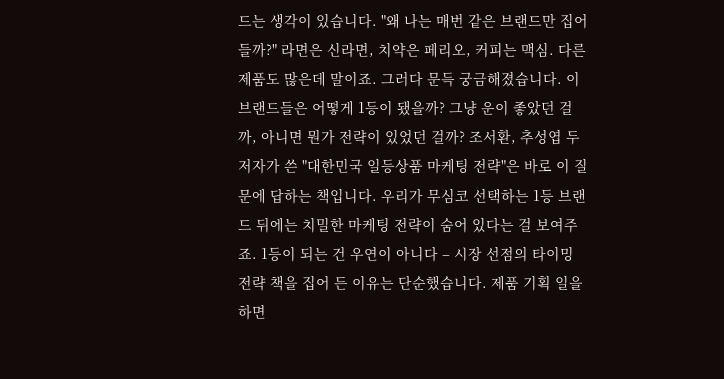드는 생각이 있습니다. "왜 나는 매번 같은 브랜드만 집어들까?" 라면은 신라면, 치약은 페리오, 커피는 맥심. 다른 제품도 많은데 말이죠. 그러다 문득 궁금해졌습니다. 이 브랜드들은 어떻게 1등이 됐을까? 그냥 운이 좋았던 걸까, 아니면 뭔가 전략이 있었던 걸까? 조서환, 추성엽 두 저자가 쓴 "대한민국 일등상품 마케팅 전략"은 바로 이 질문에 답하는 책입니다. 우리가 무심코 선택하는 1등 브랜드 뒤에는 치밀한 마케팅 전략이 숨어 있다는 걸 보여주죠. 1등이 되는 건 우연이 아니다 – 시장 선점의 타이밍 전략 책을 집어 든 이유는 단순했습니다. 제품 기획 일을 하면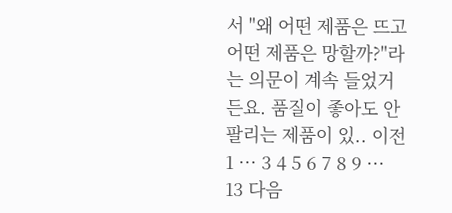서 "왜 어떤 제품은 뜨고 어떤 제품은 망할까?"라는 의문이 계속 들었거든요. 품질이 좋아도 안 팔리는 제품이 있.. 이전 1 ··· 3 4 5 6 7 8 9 ··· 13 다음